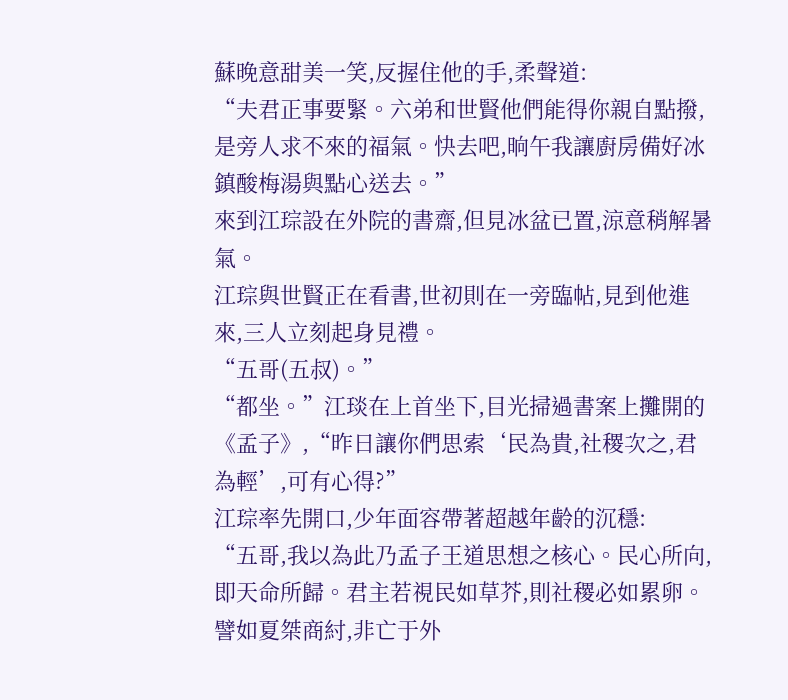蘇晚意甜美一笑,反握住他的手,柔聲道:
“夫君正事要緊。六弟和世賢他們能得你親自點撥,是旁人求不來的福氣。快去吧,晌午我讓廚房備好冰鎮酸梅湯與點心送去。”
來到江琮設在外院的書齋,但見冰盆已置,涼意稍解暑氣。
江琮與世賢正在看書,世初則在一旁臨帖,見到他進來,三人立刻起身見禮。
“五哥(五叔)。”
“都坐。”江琰在上首坐下,目光掃過書案上攤開的《孟子》,“昨日讓你們思索‘民為貴,社稷次之,君為輕’,可有心得?”
江琮率先開口,少年面容帶著超越年齡的沉穩:
“五哥,我以為此乃孟子王道思想之核心。民心所向,即天命所歸。君主若視民如草芥,則社稷必如累卵。譬如夏桀商紂,非亡于外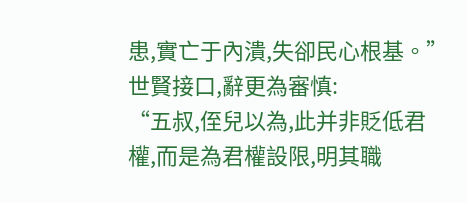患,實亡于內潰,失卻民心根基。”
世賢接口,辭更為審慎:
“五叔,侄兒以為,此并非貶低君權,而是為君權設限,明其職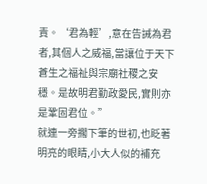責。‘君為輕’,意在告誡為君者,其個人之威福,當讓位于天下蒼生之福祉與宗廟社稷之安穩。是故明君勤政愛民,實則亦是鞏固君位。”
就連一旁擱下筆的世初,也眨著明亮的眼睛,小大人似的補充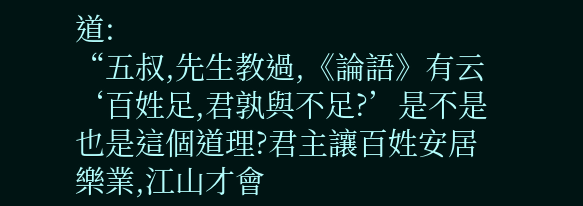道:
“五叔,先生教過,《論語》有云‘百姓足,君孰與不足?’是不是也是這個道理?君主讓百姓安居樂業,江山才會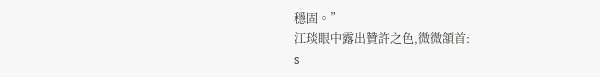穩固。”
江琰眼中露出贊許之色,微微頷首:
s